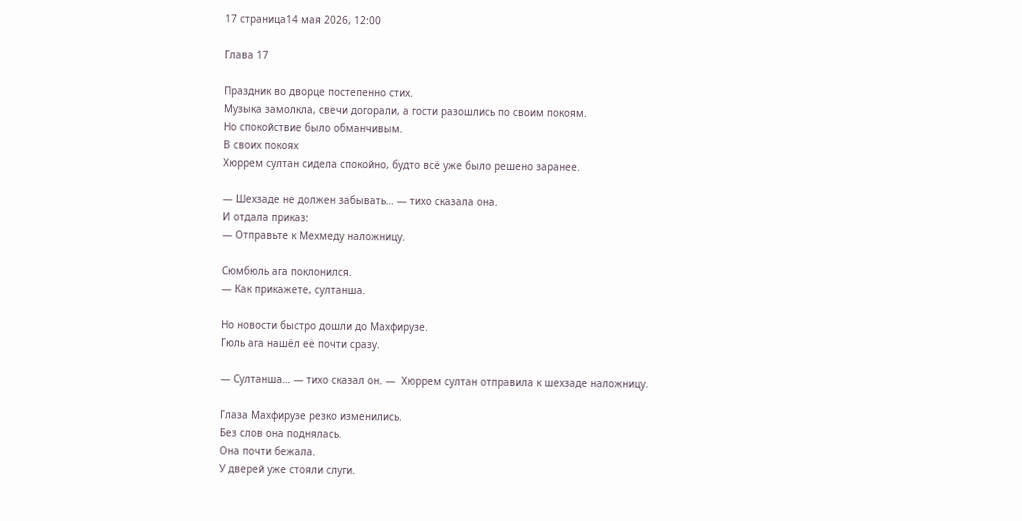17 страница14 мая 2026, 12:00

Глава 17

Праздник во дворце постепенно стих.
Музыка замолкла, свечи догорали, а гости разошлись по своим покоям.
Но спокойствие было обманчивым.
В своих покоях
Хюррем султан сидела спокойно, будто всё уже было решено заранее.

— Шехзаде не должен забывать… — тихо сказала она.
И отдала приказ:
— Отправьте к Мехмеду наложницу.

Сюмбюль ага поклонился.
— Как прикажете, султанша.

Но новости быстро дошли до Махфирузе.
Гюль ага нашёл её почти сразу.

— Султанша… — тихо сказал он. —  Хюррем султан отправила к шехзаде наложницу.

Глаза Махфирузе резко изменились.
Без слов она поднялась.
Она почти бежала.
У дверей уже стояли слуги.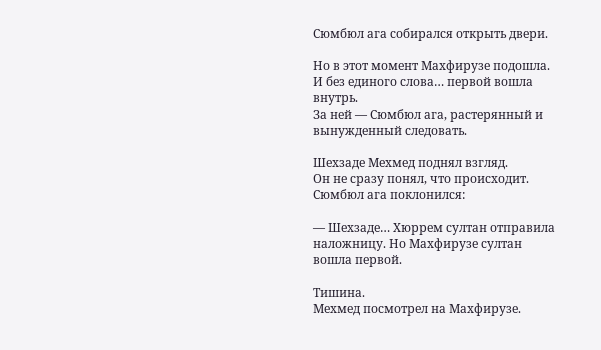Сюмбюл ага собирался открыть двери.

Но в этот момент Махфирузе подошла.
И без единого слова… первой вошла внутрь.
За ней — Сюмбюл ага, растерянный и вынужденный следовать.

Шехзаде Мехмед поднял взгляд.
Он не сразу понял, что происходит.
Сюмбюл ага поклонился:

— Шехзаде… Хюррем султан отправила наложницу. Но Махфирузе султан вошла первой.

Тишина.
Мехмед посмотрел на Махфирузе.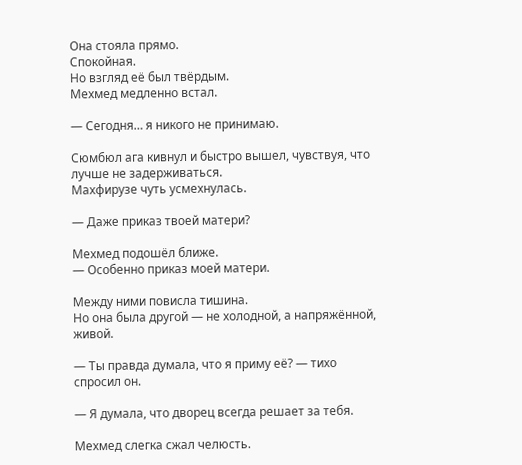Она стояла прямо.
Спокойная.
Но взгляд её был твёрдым.
Мехмед медленно встал.

— Сегодня… я никого не принимаю.

Сюмбюл ага кивнул и быстро вышел, чувствуя, что лучше не задерживаться.
Махфирузе чуть усмехнулась.

— Даже приказ твоей матери?

Мехмед подошёл ближе.
— Особенно приказ моей матери.

Между ними повисла тишина.
Но она была другой — не холодной, а напряжённой, живой.

— Ты правда думала, что я приму её? — тихо спросил он.

— Я думала, что дворец всегда решает за тебя.

Мехмед слегка сжал челюсть.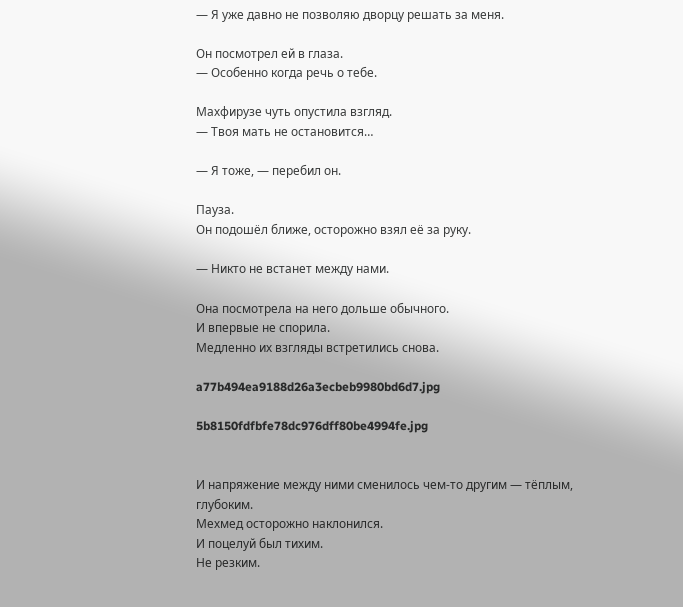— Я уже давно не позволяю дворцу решать за меня.

Он посмотрел ей в глаза.
— Особенно когда речь о тебе.

Махфирузе чуть опустила взгляд.
— Твоя мать не остановится…

— Я тоже, — перебил он.

Пауза.
Он подошёл ближе, осторожно взял её за руку.

— Никто не встанет между нами.

Она посмотрела на него дольше обычного.
И впервые не спорила.
Медленно их взгляды встретились снова.

a77b494ea9188d26a3ecbeb9980bd6d7.jpg

5b8150fdfbfe78dc976dff80be4994fe.jpg


И напряжение между ними сменилось чем-то другим — тёплым, глубоким.
Мехмед осторожно наклонился.
И поцелуй был тихим.
Не резким.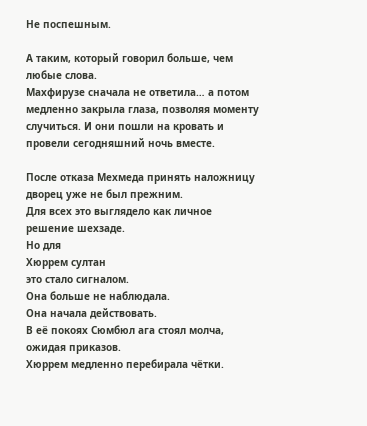Не поспешным.

А таким, который говорил больше, чем любые слова.
Махфирузе сначала не ответила… а потом медленно закрыла глаза, позволяя моменту случиться. И они пошли на кровать и провели сегодняшний ночь вместе.

После отказа Мехмеда принять наложницу дворец уже не был прежним.
Для всех это выглядело как личное решение шехзаде.
Но для
Хюррем султан
это стало сигналом.
Она больше не наблюдала.
Она начала действовать.
В её покоях Сюмбюл ага стоял молча, ожидая приказов.
Хюррем медленно перебирала чётки.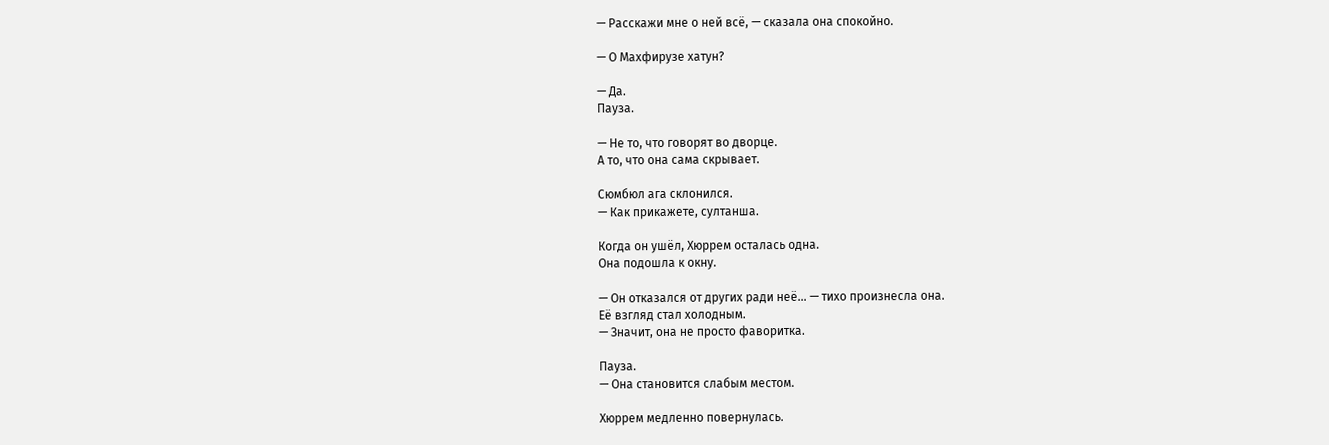— Расскажи мне о ней всё, — сказала она спокойно.

— О Махфирузе хатун?

— Да.
Пауза.

— Не то, что говорят во дворце.
А то, что она сама скрывает.

Сюмбюл ага склонился.
— Как прикажете, султанша.

Когда он ушёл, Хюррем осталась одна.
Она подошла к окну.

— Он отказался от других ради неё… — тихо произнесла она.
Её взгляд стал холодным.
— Значит, она не просто фаворитка.

Пауза.
— Она становится слабым местом.

Хюррем медленно повернулась.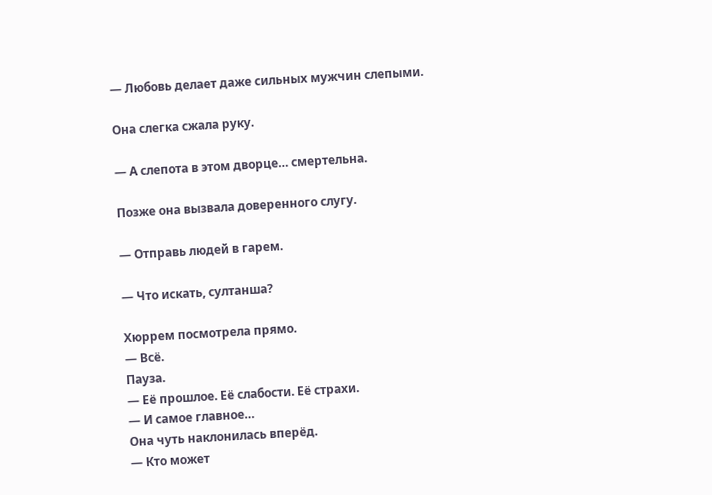— Любовь делает даже сильных мужчин слепыми.

Она слегка сжала руку.

— А слепота в этом дворце… смертельна.

Позже она вызвала доверенного слугу.

— Отправь людей в гарем.

— Что искать, султанша?

Хюррем посмотрела прямо.
— Всё.
Пауза.
— Её прошлое. Её слабости. Её страхи.
— И самое главное…
Она чуть наклонилась вперёд.
— Кто может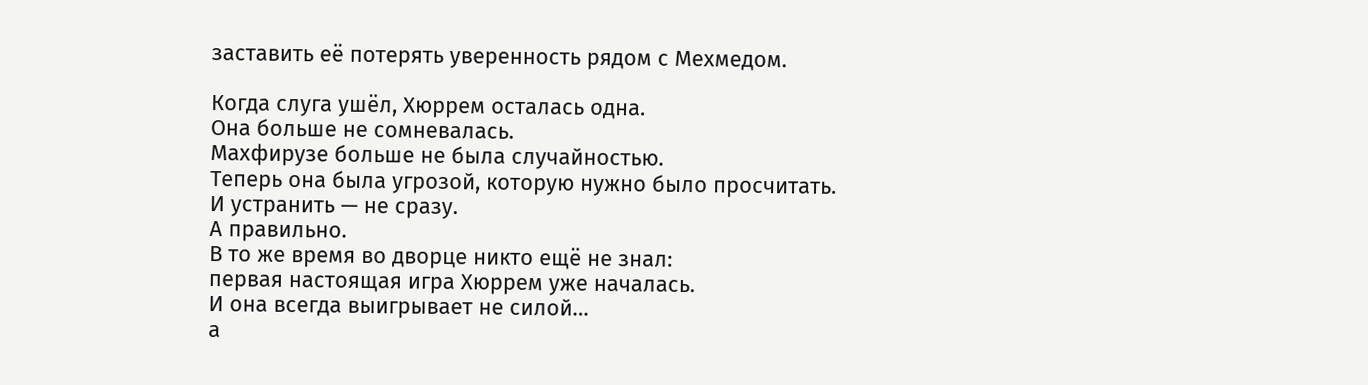заставить её потерять уверенность рядом с Мехмедом.

Когда слуга ушёл, Хюррем осталась одна.
Она больше не сомневалась.
Махфирузе больше не была случайностью.
Теперь она была угрозой, которую нужно было просчитать.
И устранить — не сразу.
А правильно.
В то же время во дворце никто ещё не знал:
первая настоящая игра Хюррем уже началась.
И она всегда выигрывает не силой…
а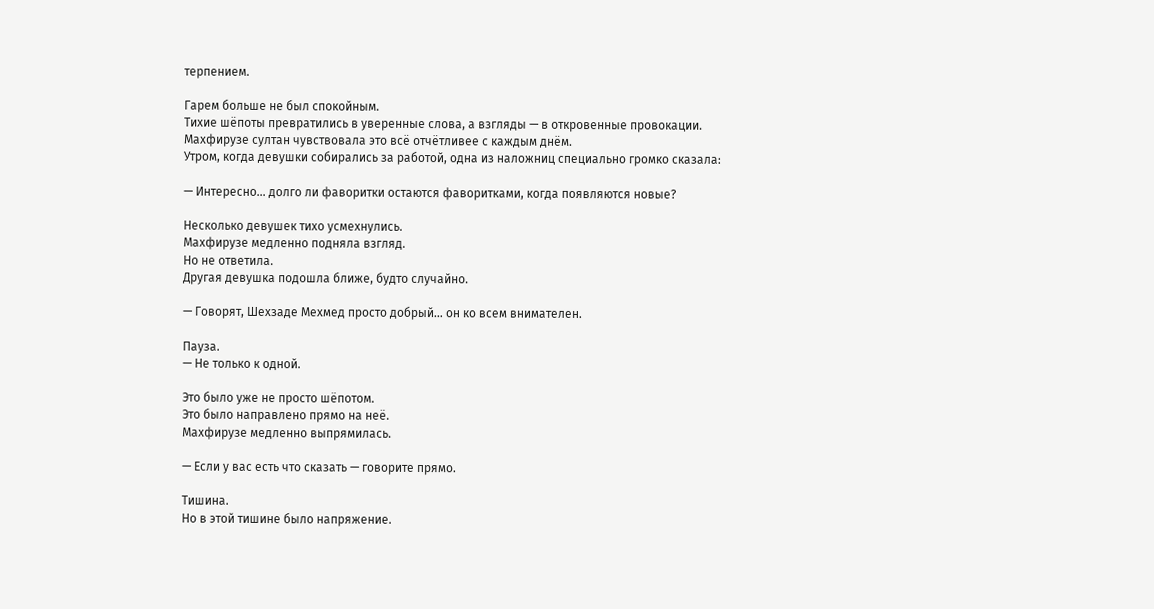терпением.

Гарем больше не был спокойным.
Тихие шёпоты превратились в уверенные слова, а взгляды — в откровенные провокации.
Махфирузе султан чувствовала это всё отчётливее с каждым днём.
Утром, когда девушки собирались за работой, одна из наложниц специально громко сказала:

— Интересно… долго ли фаворитки остаются фаворитками, когда появляются новые?

Несколько девушек тихо усмехнулись.
Махфирузе медленно подняла взгляд.
Но не ответила.
Другая девушка подошла ближе, будто случайно.

— Говорят, Шехзаде Мехмед просто добрый… он ко всем внимателен.

Пауза.
— Не только к одной.

Это было уже не просто шёпотом.
Это было направлено прямо на неё.
Махфирузе медленно выпрямилась.

— Если у вас есть что сказать — говорите прямо.

Тишина.
Но в этой тишине было напряжение.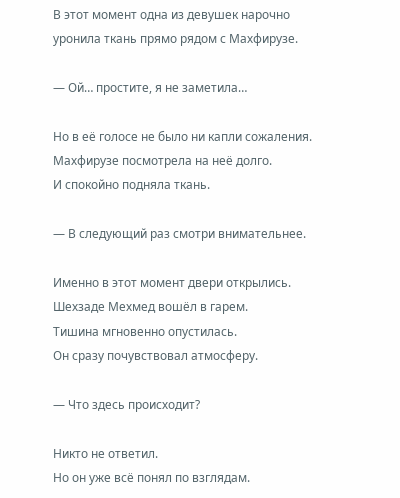В этот момент одна из девушек нарочно уронила ткань прямо рядом с Махфирузе.

— Ой… простите, я не заметила…

Но в её голосе не было ни капли сожаления.
Махфирузе посмотрела на неё долго.
И спокойно подняла ткань.

— В следующий раз смотри внимательнее.

Именно в этот момент двери открылись.
Шехзаде Мехмед вошёл в гарем.
Тишина мгновенно опустилась.
Он сразу почувствовал атмосферу.

— Что здесь происходит?

Никто не ответил.
Но он уже всё понял по взглядам.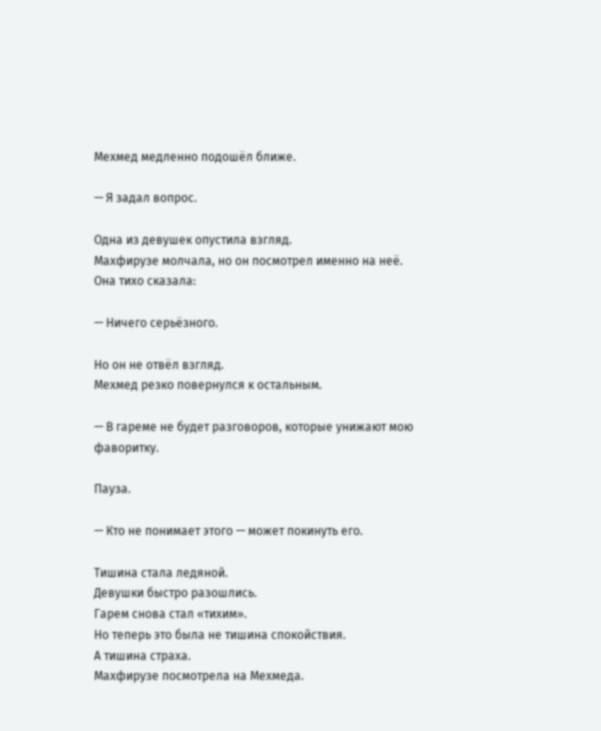Мехмед медленно подошёл ближе.

— Я задал вопрос.

Одна из девушек опустила взгляд.
Махфирузе молчала, но он посмотрел именно на неё.
Она тихо сказала:

— Ничего серьёзного.

Но он не отвёл взгляд.
Мехмед резко повернулся к остальным.

— В гареме не будет разговоров, которые унижают мою фаворитку.

Пауза.

— Кто не понимает этого — может покинуть его.

Тишина стала ледяной.
Девушки быстро разошлись.
Гарем снова стал «тихим».
Но теперь это была не тишина спокойствия.
А тишина страха.
Махфирузе посмотрела на Мехмеда.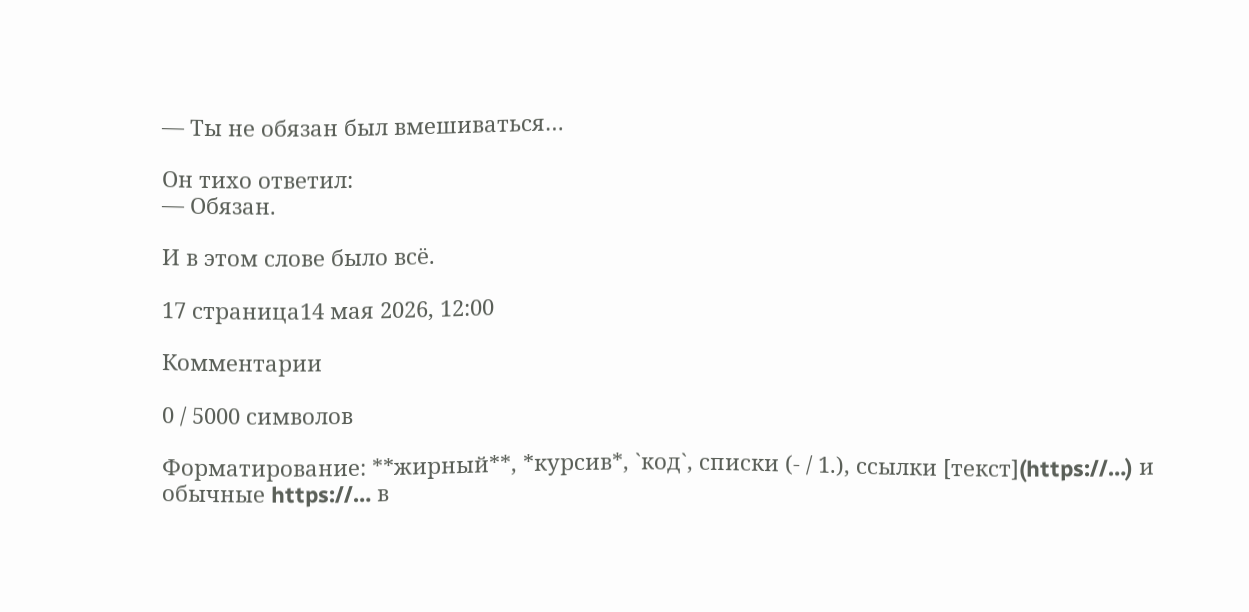— Ты не обязан был вмешиваться…

Он тихо ответил:
— Обязан.

И в этом слове было всё.

17 страница14 мая 2026, 12:00

Комментарии

0 / 5000 символов

Форматирование: **жирный**, *курсив*, `код`, списки (- / 1.), ссылки [текст](https://…) и обычные https://… в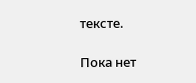тексте.

Пока нет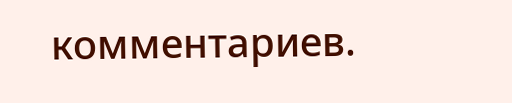комментариев.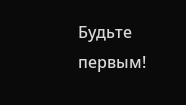Будьте первым!